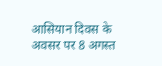आसियान दिवस के अवसर पर 8 अगस्त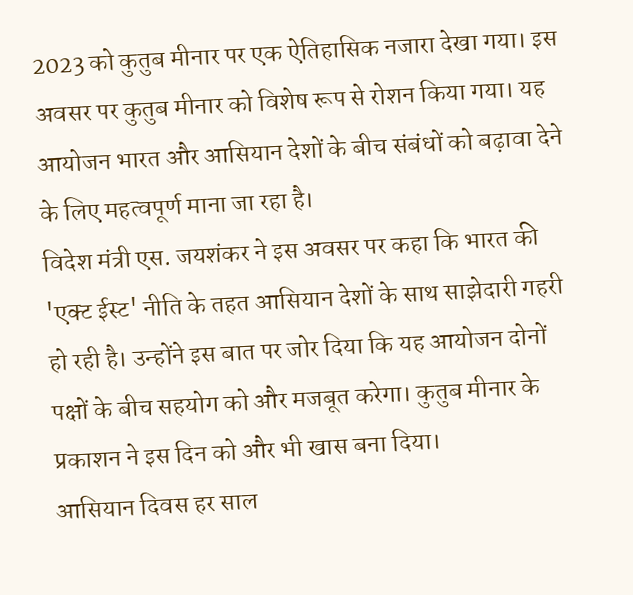2023 को कुतुब मीनार पर एक ऐतिहासिक नजारा देखा गया। इस अवसर पर कुतुब मीनार को विशेष रूप से रोशन किया गया। यह आयोजन भारत और आसियान देशों के बीच संबंधों को बढ़ावा देने के लिए महत्वपूर्ण माना जा रहा है।
विदेश मंत्री एस. जयशंकर ने इस अवसर पर कहा कि भारत की 'एक्ट ईस्ट' नीति के तहत आसियान देशों के साथ साझेदारी गहरी हो रही है। उन्होंने इस बात पर जोर दिया कि यह आयोजन दोनों पक्षों के बीच सहयोग को और मजबूत करेगा। कुतुब मीनार के प्रकाशन ने इस दिन को और भी खास बना दिया।
आसियान दिवस हर साल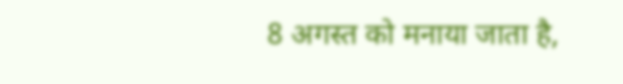8 अगस्त को मनाया जाता है,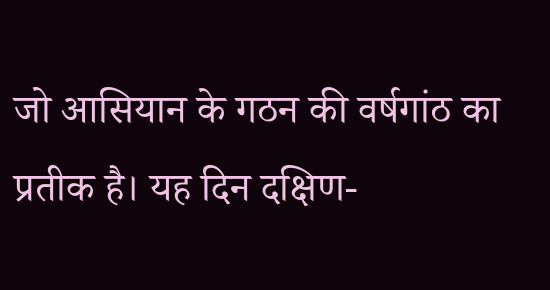जो आसियान के गठन की वर्षगांठ का प्रतीक है। यह दिन दक्षिण-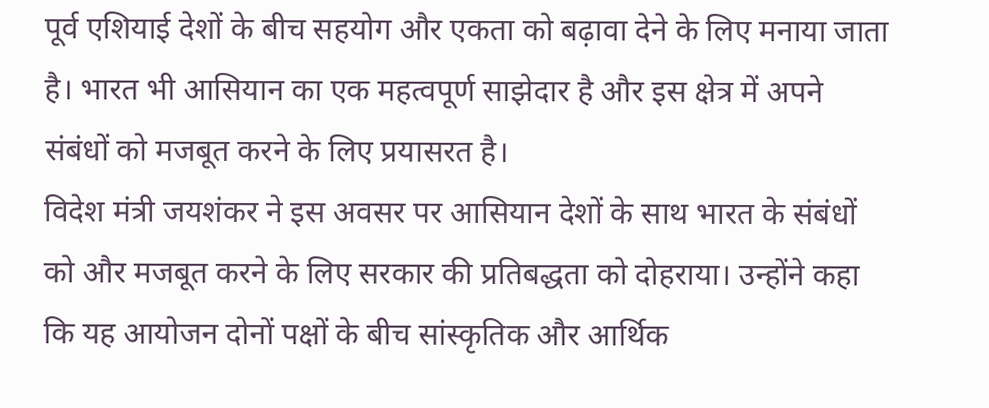पूर्व एशियाई देशों के बीच सहयोग और एकता को बढ़ावा देने के लिए मनाया जाता है। भारत भी आसियान का एक महत्वपूर्ण साझेदार है और इस क्षेत्र में अपने संबंधों को मजबूत करने के लिए प्रयासरत है।
विदेश मंत्री जयशंकर ने इस अवसर पर आसियान देशों के साथ भारत के संबंधों को और मजबूत करने के लिए सरकार की प्रतिबद्धता को दोहराया। उन्होंने कहा कि यह आयोजन दोनों पक्षों के बीच सांस्कृतिक और आर्थिक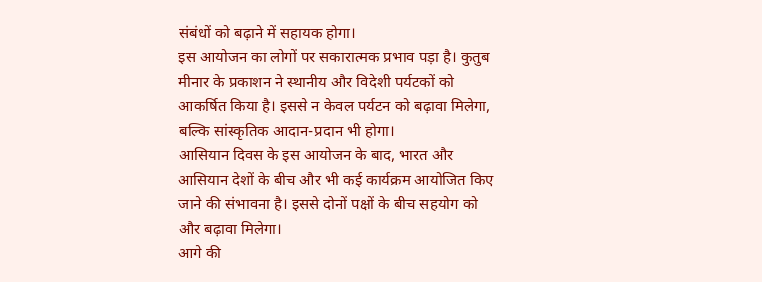संबंधों को बढ़ाने में सहायक होगा।
इस आयोजन का लोगों पर सकारात्मक प्रभाव पड़ा है। कुतुब मीनार के प्रकाशन ने स्थानीय और विदेशी पर्यटकों को आकर्षित किया है। इससे न केवल पर्यटन को बढ़ावा मिलेगा, बल्कि सांस्कृतिक आदान-प्रदान भी होगा।
आसियान दिवस के इस आयोजन के बाद, भारत और आसियान देशों के बीच और भी कई कार्यक्रम आयोजित किए जाने की संभावना है। इससे दोनों पक्षों के बीच सहयोग को और बढ़ावा मिलेगा।
आगे की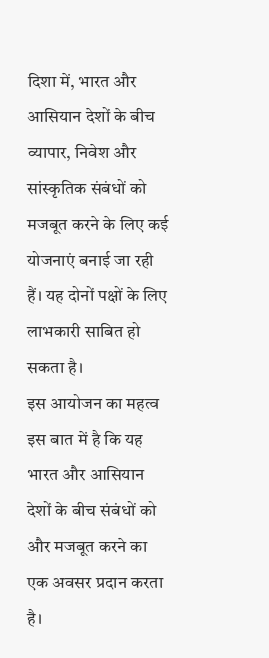दिशा में, भारत और आसियान देशों के बीच व्यापार, निवेश और सांस्कृतिक संबंधों को मजबूत करने के लिए कई योजनाएं बनाई जा रही हैं। यह दोनों पक्षों के लिए लाभकारी साबित हो सकता है।
इस आयोजन का महत्व इस बात में है कि यह भारत और आसियान देशों के बीच संबंधों को और मजबूत करने का एक अवसर प्रदान करता है।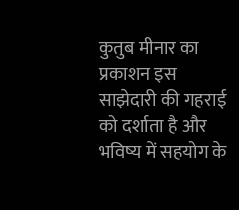कुतुब मीनार का प्रकाशन इस साझेदारी की गहराई को दर्शाता है और भविष्य में सहयोग के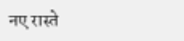नए रास्ते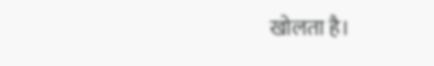खोलता है।